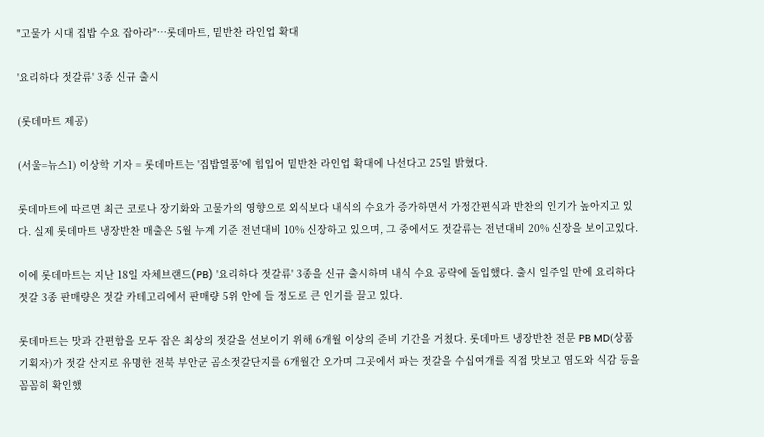"고물가 시대 집밥 수요 잡아라"…롯데마트, 밑반찬 라인업 확대

'요리하다 젓갈류' 3종 신규 출시

(롯데마트 제공)

(서울=뉴스1) 이상학 기자 = 롯데마트는 '집밥열풍'에 힘입어 밑반찬 라인업 확대에 나선다고 25일 밝혔다.

롯데마트에 따르면 최근 코로나 장기화와 고물가의 영향으로 외식보다 내식의 수요가 증가하면서 가정간편식과 반찬의 인기가 높아지고 있다. 실제 롯데마트 냉장반찬 매출은 5월 누계 기준 전년대비 10% 신장하고 있으며, 그 중에서도 젓갈류는 전년대비 20% 신장을 보이고있다.

이에 롯데마트는 지난 18일 자체브랜드(PB) '요리하다 젓갈류' 3종을 신규 출시하며 내식 수요 공략에 돌입했다. 출시 일주일 만에 요리하다 젓갈 3종 판매량은 젓갈 카테고리에서 판매량 5위 안에 들 정도로 큰 인기를 끌고 있다.

롯데마트는 맛과 간편함을 모두 잡은 최상의 젓갈을 선보이기 위해 6개월 이상의 준비 기간을 거쳤다. 롯데마트 냉장반찬 전문 PB MD(상품기획자)가 젓갈 산지로 유명한 전북 부안군 곰소젓갈단지를 6개월간 오가며 그곳에서 파는 젓갈을 수십여개를 직접 맛보고 염도와 식감 등을 꼼꼼히 확인했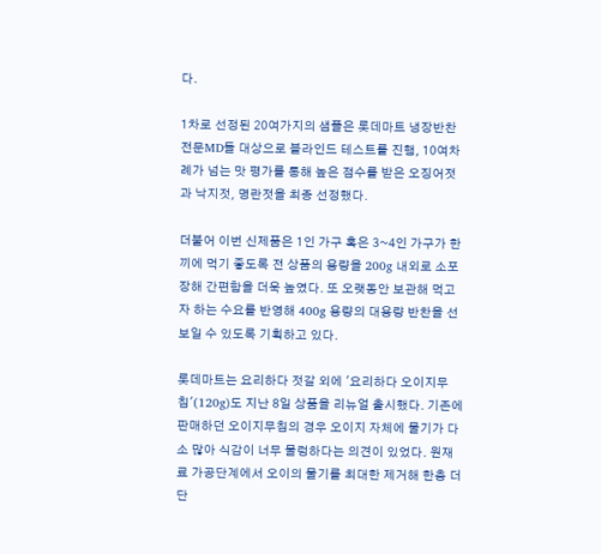다.

1차로 선정된 20여가지의 샘플은 롯데마트 냉장반찬 전문MD들 대상으로 블라인드 테스트를 진행, 10여차례가 넘는 맛 평가를 통해 높은 점수를 받은 오징어젓과 낙지젓, 명란젓을 최종 선정했다.

더불어 이번 신제품은 1인 가구 혹은 3~4인 가구가 한 끼에 먹기 좋도록 전 상품의 용량을 200g 내외로 소포장해 간편함을 더욱 높였다. 또 오랫동안 보관해 먹고자 하는 수요를 반영해 400g 용량의 대용량 반찬을 선보일 수 있도록 기획하고 있다.

롯데마트는 요리하다 젓갈 외에 '요리하다 오이지무침'(120g)도 지난 8일 상품을 리뉴얼 출시했다. 기존에 판매하던 오이지무침의 경우 오이지 자체에 물기가 다소 많아 식감이 너무 물렁하다는 의견이 있었다. 원재료 가공단계에서 오이의 물기를 최대한 제거해 한층 더 단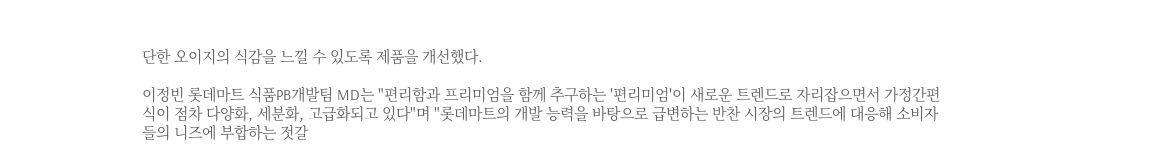단한 오이지의 식감을 느낄 수 있도록 제품을 개선했다.

이정빈 롯데마트 식품PB개발팀 MD는 "편리함과 프리미엄을 함께 추구하는 '편리미엄'이 새로운 트렌드로 자리잡으면서 가정간편식이 점차 다양화, 세분화, 고급화되고 있다"며 "롯데마트의 개발 능력을 바탕으로 급변하는 반찬 시장의 트렌드에 대응해 소비자들의 니즈에 부합하는 젓갈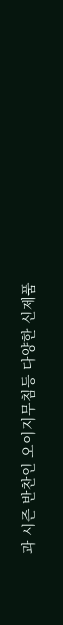과 시즌 반찬인 오이지무침등 다양한 신제품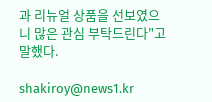과 리뉴얼 상품을 선보였으니 많은 관심 부탁드린다"고 말했다.

shakiroy@news1.kr